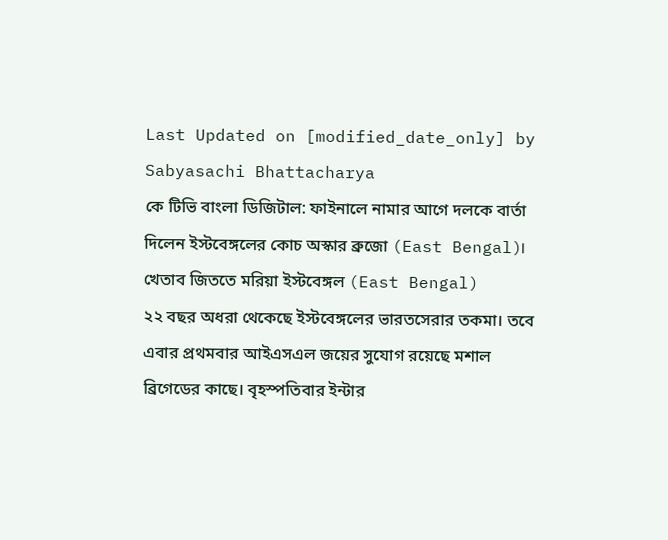Last Updated on [modified_date_only] by Sabyasachi Bhattacharya
কে টিভি বাংলা ডিজিটাল: ফাইনালে নামার আগে দলকে বার্তা দিলেন ইস্টবেঙ্গলের কোচ অস্কার ব্রুজো (East Bengal)।
খেতাব জিততে মরিয়া ইস্টবেঙ্গল (East Bengal)
২২ বছর অধরা থেকেছে ইস্টবেঙ্গলের ভারতসেরার তকমা। তবে এবার প্রথমবার আইএসএল জয়ের সুযোগ রয়েছে মশাল ব্রিগেডের কাছে। বৃহস্পতিবার ইন্টার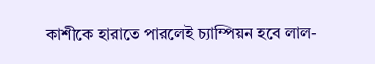কাশীকে হারাতে পারলেই চ্যাম্পিয়ন হবে লাল-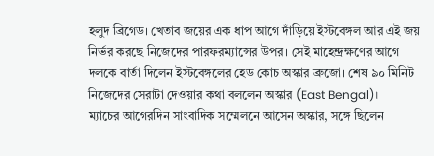হলুদ ব্রিগেড। খেতাব জয়ের এক ধাপ আগে দাঁড়িয়ে ইস্টবেঙ্গল আর এই জয় নির্ভর করছে নিজেদের পারফরম্যান্সের উপর। সেই মাহেন্দ্রক্ষণের আগে দলকে বার্তা দিলেন ইস্টবেঙ্গলের হেড কোচ অস্কার ব্রুজো। শেষ ৯০ মিনিট নিজেদের সেরাটা দেওয়ার কথা বললেন অস্কার (East Bengal)।
ম্যাচের আগেরদিন সাংবাদিক সম্মেলনে আসেন অস্কার, সঙ্গে ছিলেন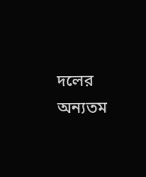দলের অন্যতম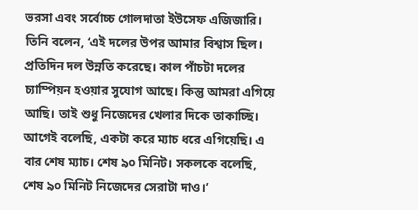ভরসা এবং সর্বোচ্চ গোলদাতা ইউসেফ এজিজারি। তিনি বলেন, ‘এই দলের উপর আমার বিশ্বাস ছিল। প্রতিদিন দল উন্নতি করেছে। কাল পাঁচটা দলের চ্যাম্পিয়ন হওয়ার সুযোগ আছে। কিন্তু আমরা এগিয়ে আছি। তাই শুধু নিজেদের খেলার দিকে তাকাচ্ছি। আগেই বলেছি, একটা করে ম্যাচ ধরে এগিয়েছি। এ বার শেষ ম্যাচ। শেষ ৯০ মিনিট। সকলকে বলেছি, শেষ ৯০ মিনিট নিজেদের সেরাটা দাও।’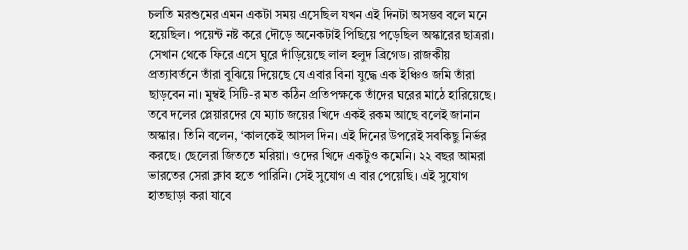চলতি মরশুমের এমন একটা সময় এসেছিল যখন এই দিনটা অসম্ভব বলে মনে হয়েছিল। পয়েন্ট নষ্ট করে দৌড়ে অনেকটাই পিছিয়ে পড়েছিল অস্কারের ছাত্ররা। সেখান থেকে ফিরে এসে ঘুরে দাঁড়িয়েছে লাল হলুদ ব্রিগেড। রাজকীয় প্রত্যাবর্তনে তাঁরা বুঝিয়ে দিয়েছে যে এবার বিনা যুদ্ধে এক ইঞ্চিও জমি তাঁরা ছাড়বেন না। মুম্বই সিটি-র মত কঠিন প্রতিপক্ষকে তাঁদের ঘরের মাঠে হারিয়েছে। তবে দলের প্লেয়ারদের যে ম্যাচ জয়ের খিদে একই রকম আছে বলেই জানান অস্কার। তিনি বলেন, ‘কালকেই আসল দিন। এই দিনের উপরেই সবকিছু নির্ভর করছে। ছেলেরা জিততে মরিয়া। ওদের খিদে একটুও কমেনি। ২২ বছর আমরা ভারতের সেরা ক্লাব হতে পারিনি। সেই সুযোগ এ বার পেয়েছি। এই সুযোগ হাতছাড়া করা যাবে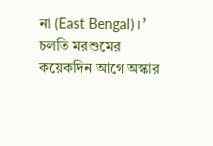না (East Bengal)।’
চলতি মরশুমের কয়েকদিন আগে অস্কার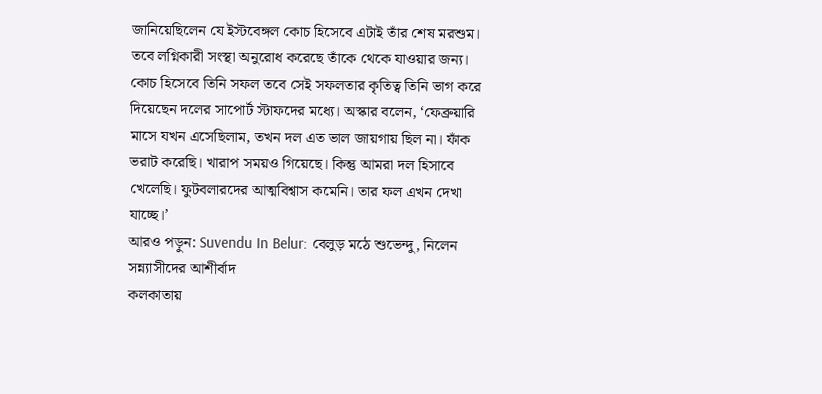জানিয়েছিলেন যে ইস্টবেঙ্গল কোচ হিসেবে এটাই তাঁর শেষ মরশুম। তবে লগ্নিকারী সংস্থা অনুরোধ করেছে তাঁকে থেকে যাওয়ার জন্য। কোচ হিসেবে তিনি সফল তবে সেই সফলতার কৃতিত্ব তিনি ভাগ করে দিয়েছেন দলের সাপোর্ট স্টাফদের মধ্যে। অস্কার বলেন, ‘ফেব্রুয়ারি মাসে যখন এসেছিলাম, তখন দল এত ভাল জায়গায় ছিল না। ফাঁক ভরাট করেছি। খারাপ সময়ও গিয়েছে। কিন্তু আমরা দল হিসাবে খেলেছি। ফুটবলারদের আত্মবিশ্বাস কমেনি। তার ফল এখন দেখা যাচ্ছে।’
আরও পড়ুন: Suvendu In Belur: বেলুড় মঠে শুভেন্দু, নিলেন সন্ন্যাসীদের আশীর্বাদ
কলকাতায়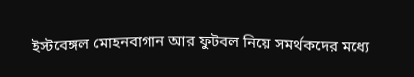ইস্টবেঙ্গল মোহনবাগান আর ফুটবল নিয়ে সমর্থকদের মধ্যে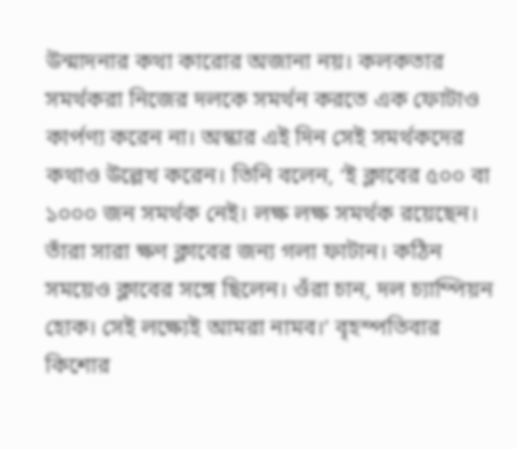উন্মাদনার কথা কারোর অজানা নয়। কলকতার সমর্থকরা নিজের দলকে সমর্থন করতে এক ফোটাও কার্পণ্য করেন না। অস্কার এই দিন সেই সমর্থকদের কথাও উল্লেখ করেন। তিনি বলেন, ‘ই ক্লাবের ৫০০ বা ১০০০ জন সমর্থক নেই। লক্ষ লক্ষ সমর্থক রয়েছেন। তাঁরা সারা ক্ষণ ক্লাবের জন্য গলা ফাটান। কঠিন সময়েও ক্লাবের সঙ্গে ছিলেন। ওঁরা চান, দল চ্যাম্পিয়ন হোক। সেই লক্ষ্যেই আমরা নামব।’ বৃহস্পতিবার কিশোর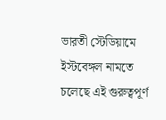ভারতী স্টেডিয়ামে ইস্টবেঙ্গল নামতে চলেছে এই গুরুত্বপূর্ণ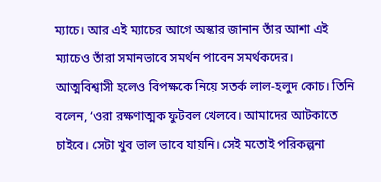ম্যাচে। আর এই ম্যাচের আগে অস্কার জানান তাঁর আশা এই ম্যাচেও তাঁরা সমানভাবে সমর্থন পাবেন সমর্থকদের।
আত্মবিশ্বাসী হলেও বিপক্ষকে নিয়ে সতর্ক লাল-হলুদ কোচ। তিনি বলেন, ‘ওরা রক্ষণাত্মক ফুটবল খেলবে। আমাদের আটকাতে চাইবে। সেটা খুব ভাল ভাবে যায়নি। সেই মতোই পরিকল্পনা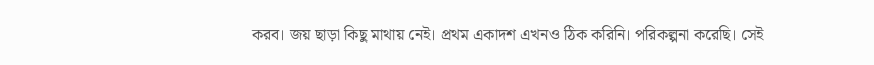করব। জয় ছাড়া কিছু মাথায় নেই। প্রথম একাদশ এখনও ঠিক করিনি। পরিকল্পনা করেছি। সেই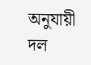অনুযায়ী দল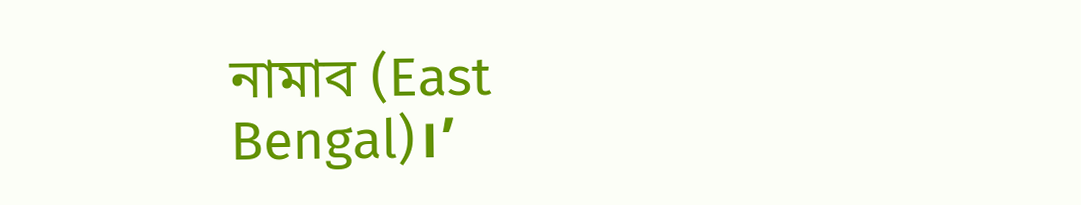নামাব (East Bengal)।’